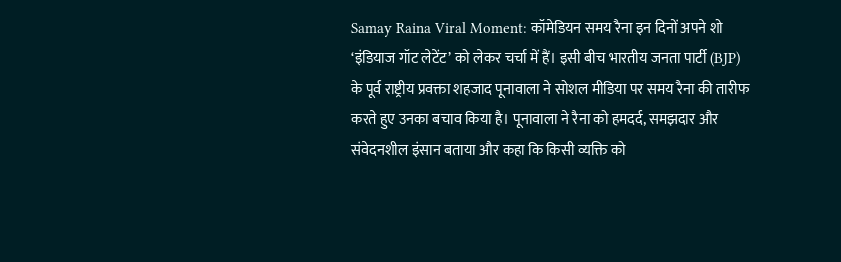Samay Raina Viral Moment: कॉमेडियन समय रैना इन दिनों अपने शो ‘इंडियाज गॉट लेटेंट’ को लेकर चर्चा में हैं। इसी बीच भारतीय जनता पार्टी (BJP) के पूर्व राष्ट्रीय प्रवक्ता शहजाद पूनावाला ने सोशल मीडिया पर समय रैना की तारीफ करते हुए उनका बचाव किया है। पूनावाला ने रैना को हमदर्द, समझदार और संवेदनशील इंसान बताया और कहा कि किसी व्यक्ति को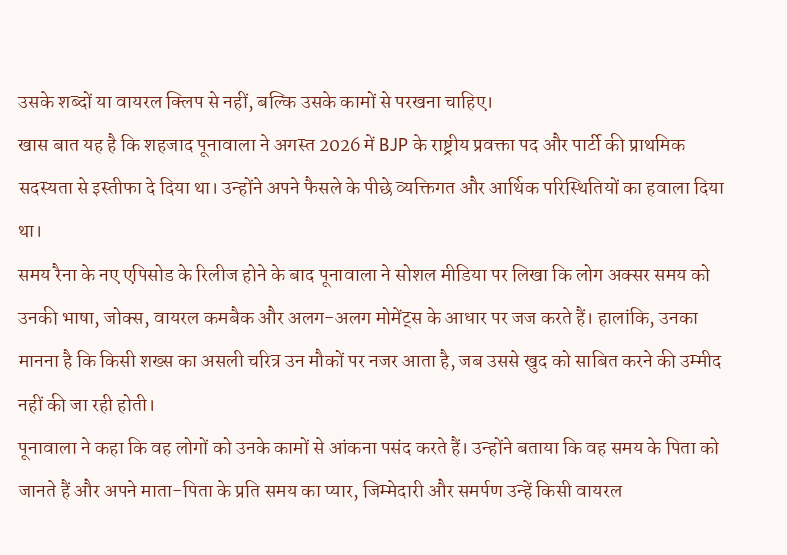उसके शब्दों या वायरल क्लिप से नहीं, बल्कि उसके कामों से परखना चाहिए।
खास बात यह है कि शहजाद पूनावाला ने अगस्त 2026 में BJP के राष्ट्रीय प्रवक्ता पद और पार्टी की प्राथमिक सदस्यता से इस्तीफा दे दिया था। उन्होंने अपने फैसले के पीछे व्यक्तिगत और आर्थिक परिस्थितियों का हवाला दिया था।
समय रैना के नए एपिसोड के रिलीज होने के बाद पूनावाला ने सोशल मीडिया पर लिखा कि लोग अक्सर समय को उनकी भाषा, जोक्स, वायरल कमबैक और अलग-अलग मोमेंट्स के आधार पर जज करते हैं। हालांकि, उनका मानना है कि किसी शख्स का असली चरित्र उन मौकों पर नजर आता है, जब उससे खुद को साबित करने की उम्मीद नहीं की जा रही होती।
पूनावाला ने कहा कि वह लोगों को उनके कामों से आंकना पसंद करते हैं। उन्होंने बताया कि वह समय के पिता को जानते हैं और अपने माता-पिता के प्रति समय का प्यार, जिम्मेदारी और समर्पण उन्हें किसी वायरल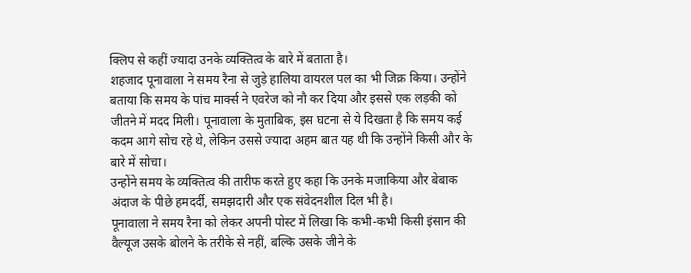क्लिप से कहीं ज्यादा उनके व्यक्तित्व के बारे में बताता है।
शहजाद पूनावाला ने समय रैना से जुड़े हालिया वायरल पल का भी जिक्र किया। उन्होंने बताया कि समय के पांच मार्क्स ने एवरेज को नौ कर दिया और इससे एक लड़की को जीतने में मदद मिली। पूनावाला के मुताबिक, इस घटना से ये दिखता है कि समय कई कदम आगे सोच रहे थे, लेकिन उससे ज्यादा अहम बात यह थी कि उन्होंने किसी और के बारे में सोचा।
उन्होंने समय के व्यक्तित्व की तारीफ करते हुए कहा कि उनके मजाकिया और बेबाक अंदाज के पीछे हमदर्दी, समझदारी और एक संवेदनशील दिल भी है।
पूनावाला ने समय रैना को लेकर अपनी पोस्ट में लिखा कि कभी-कभी किसी इंसान की वैल्यूज उसके बोलने के तरीके से नहीं, बल्कि उसके जीने के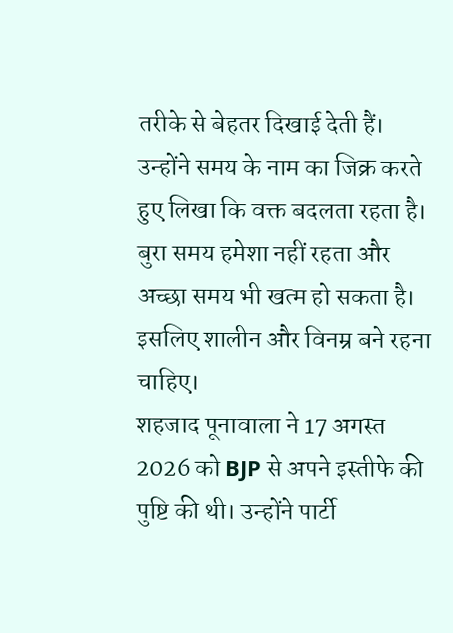तरीके से बेहतर दिखाई देती हैं।
उन्होंने समय के नाम का जिक्र करते हुए लिखा कि वक्त बदलता रहता है। बुरा समय हमेशा नहीं रहता और अच्छा समय भी खत्म हो सकता है। इसलिए शालीन और विनम्र बने रहना चाहिए।
शहजाद पूनावाला ने 17 अगस्त 2026 को BJP से अपने इस्तीफे की पुष्टि की थी। उन्होंने पार्टी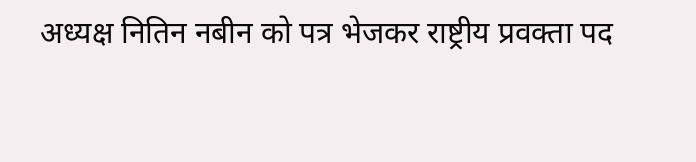अध्यक्ष नितिन नबीन को पत्र भेजकर राष्ट्रीय प्रवक्ता पद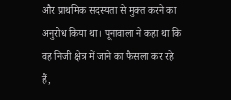और प्राथमिक सदस्यता से मुक्त करने का अनुरोध किया था। पूनावाला ने कहा था कि वह निजी क्षेत्र में जाने का फैसला कर रहे हैं,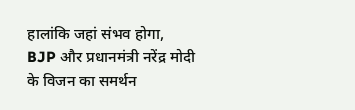हालांकि जहां संभव होगा, BJP और प्रधानमंत्री नरेंद्र मोदी के विजन का समर्थन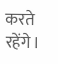करते रहेंगे।